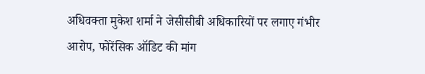अधिवक्ता मुकेश शर्मा ने जेसीसीबी अधिकारियों पर लगाए गंभीर आरोप, फोरेंसिक ऑडिट की मांग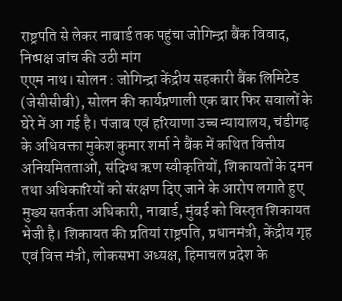राष्ट्रपति से लेकर नाबार्ड तक पहुंचा जोगिन्द्रा बैंक विवाद, निष्पक्ष जांच की उठी मांग
एएम नाथ। सोलन : जोगिन्द्रा केंद्रीय सहकारी बैंक लिमिटेड (जेसीसीबी), सोलन की कार्यप्रणाली एक बार फिर सवालों के घेरे में आ गई है। पंजाब एवं हरियाणा उच्च न्यायालय, चंडीगढ़ के अधिवक्ता मुकेश कुमार शर्मा ने बैंक में कथित वित्तीय अनियमितताओं, संदिग्ध ऋण स्वीकृतियों, शिकायतों के दमन तथा अधिकारियों को संरक्षण दिए जाने के आरोप लगाते हुए मुख्य सतर्कता अधिकारी, नाबार्ड, मुंबई को विस्तृत शिकायत भेजी है। शिकायत की प्रतियां राष्ट्रपति, प्रधानमंत्री, केंद्रीय गृह एवं वित्त मंत्री, लोकसभा अध्यक्ष, हिमाचल प्रदेश के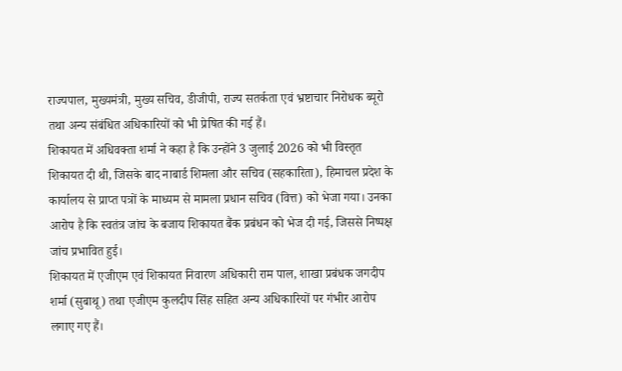राज्यपाल, मुख्यमंत्री, मुख्य सचिव, डीजीपी, राज्य सतर्कता एवं भ्रष्टाचार निरोधक ब्यूरो तथा अन्य संबंधित अधिकारियों को भी प्रेषित की गई हैं।
शिकायत में अधिवक्ता शर्मा ने कहा है कि उन्होंने 3 जुलाई 2026 को भी विस्तृत शिकायत दी थी, जिसके बाद नाबार्ड शिमला और सचिव (सहकारिता), हिमाचल प्रदेश के कार्यालय से प्राप्त पत्रों के माध्यम से मामला प्रधान सचिव (वित्त) को भेजा गया। उनका आरोप है कि स्वतंत्र जांच के बजाय शिकायत बैंक प्रबंधन को भेज दी गई, जिससे निष्पक्ष जांच प्रभावित हुई।
शिकायत में एजीएम एवं शिकायत निवारण अधिकारी राम पाल, शाखा प्रबंधक जगदीप शर्मा (सुबाथू) तथा एजीएम कुलदीप सिंह सहित अन्य अधिकारियों पर गंभीर आरोप लगाए गए हैं।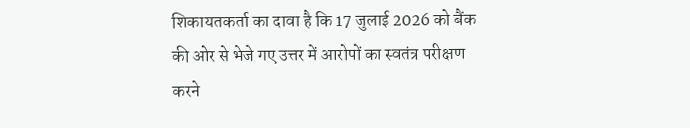शिकायतकर्ता का दावा है कि 17 जुलाई 2026 को बैंक की ओर से भेजे गए उत्तर में आरोपों का स्वतंत्र परीक्षण करने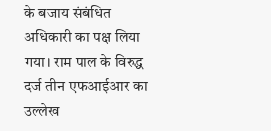के बजाय संबंधित अधिकारी का पक्ष लिया गया। राम पाल के विरुद्ध दर्ज तीन एफआईआर का उल्लेख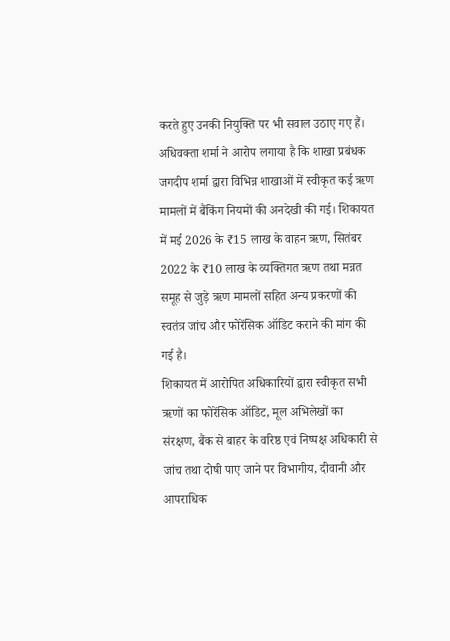करते हुए उनकी नियुक्ति पर भी सवाल उठाए गए हैं।
अधिवक्ता शर्मा ने आरोप लगाया है कि शाखा प्रबंधक जगदीप शर्मा द्वारा विभिन्न शाखाओं में स्वीकृत कई ऋण मामलों में बैंकिंग नियमों की अनदेखी की गई। शिकायत में मई 2026 के ₹15 लाख के वाहन ऋण, सितंबर 2022 के ₹10 लाख के व्यक्तिगत ऋण तथा मन्नत समूह से जुड़े ऋण मामलों सहित अन्य प्रकरणों की स्वतंत्र जांच और फोरेंसिक ऑडिट कराने की मांग की गई है।
शिकायत में आरोपित अधिकारियों द्वारा स्वीकृत सभी ऋणों का फोरेंसिक ऑडिट, मूल अभिलेखों का संरक्षण, बैंक से बाहर के वरिष्ठ एवं निष्पक्ष अधिकारी से जांच तथा दोषी पाए जाने पर विभागीय, दीवानी और आपराधिक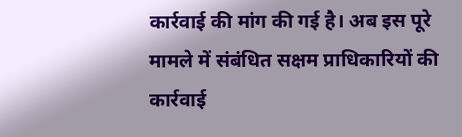कार्रवाई की मांग की गई है। अब इस पूरे मामले में संबंधित सक्षम प्राधिकारियों की कार्रवाई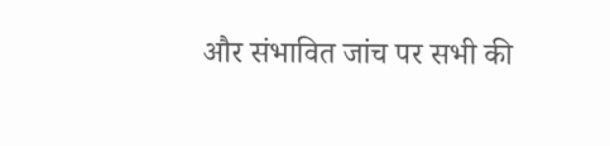और संभावित जांच पर सभी की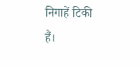निगाहें टिकी हैं।